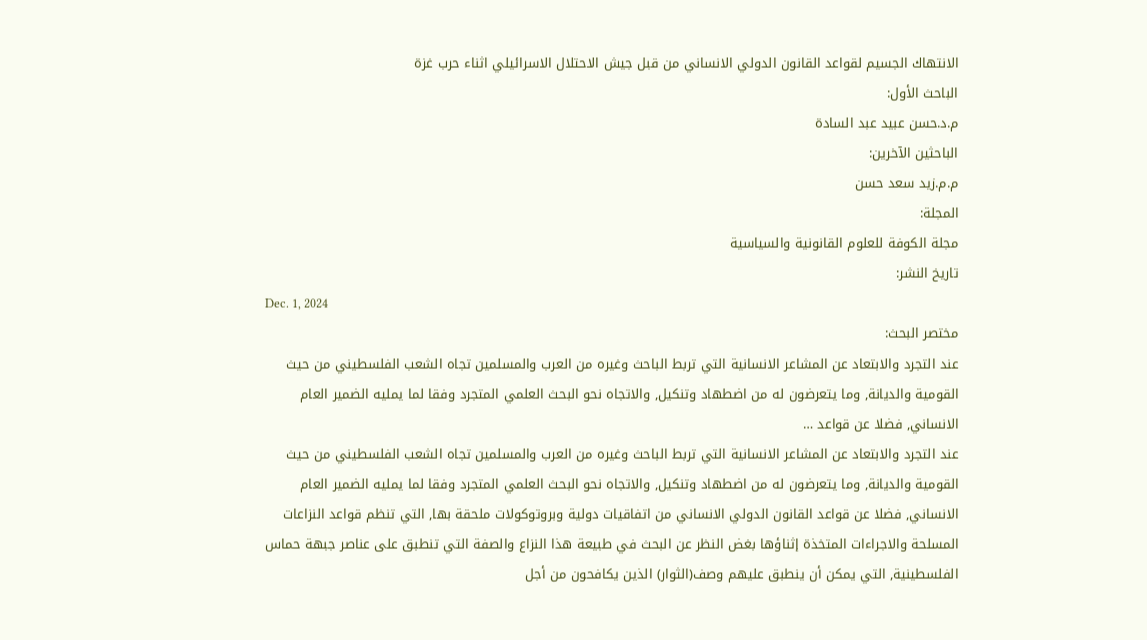الانتهاك الجسيم لقواعد القانون الدولي الانساني من قبل جيش الاحتلال الاسرائيلي اثناء حرب غزة
الباحث الأول:
م.د.حسن عبيد عبد السادة
الباحثين الآخرين:
م.م.زيد سعد حسن
المجلة:
مجلة الكوفة للعلوم القانونية والسياسية
تاريخ النشر:
Dec. 1, 2024
مختصر البحث:
عند التجرد والابتعاد عن المشاعر الانسانية التي تربط الباحث وغيره من العرب والمسلمين تجاه الشعب الفلسطيني من حيث القومية والديانة, وما يتعرضون له من اضطهاد وتنكيل, والاتجاه نحو البحث العلمي المتجرد وفقا لما يمليه الضمير العام الانساني, فضلا عن قواعد …
عند التجرد والابتعاد عن المشاعر الانسانية التي تربط الباحث وغيره من العرب والمسلمين تجاه الشعب الفلسطيني من حيث القومية والديانة, وما يتعرضون له من اضطهاد وتنكيل, والاتجاه نحو البحث العلمي المتجرد وفقا لما يمليه الضمير العام الانساني, فضلا عن قواعد القانون الدولي الانساني من اتفاقيات دولية وبروتوكولات ملحقة بها, التي تنظم قواعد النزاعات المسلحة والاجراءات المتخذة إثناؤها بغض النظر عن البحث في طبيعة هذا النزاع والصفة التي تنطبق على عناصر جبهة حماس الفلسطينية, التي يمكن أن ينطبق عليهم وصف(الثوار) الذين يكافحون من أجل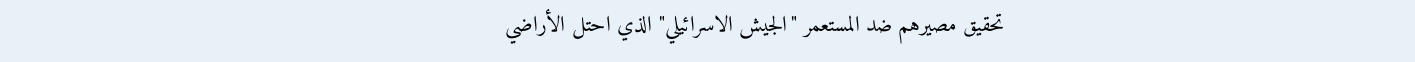تحقيق مصيرهم ضد المستعمر "الجيش الاسرائيلي" الذي احتل الأراضي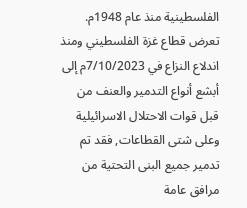الفلسطينية منذ عام 1948م. تعرض قطاع غزة الفلسطيني ومنذ اندلاع النزاع في 7/10/2023م إلى أبشع أنواع التدمير والعنف من قبل قوات الاحتلال الاسرائيلية وعلى شتى القطاعات, فقد تم تدمير جميع البنى التحتية من مرافق عامة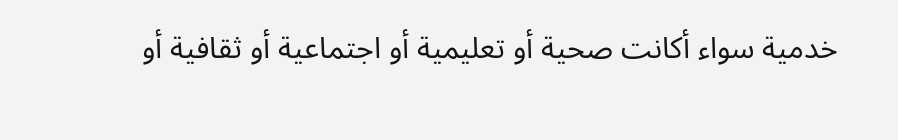خدمية سواء أكانت صحية أو تعليمية أو اجتماعية أو ثقافية أو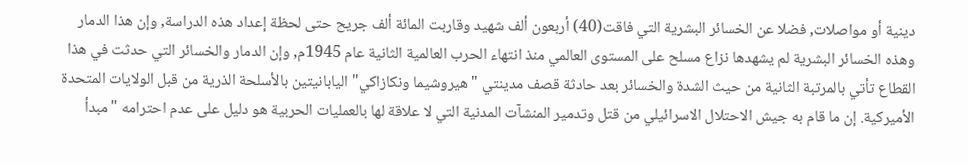دينية أو مواصلات, فضلا عن الخسائر البشرية التي فاقت(40) أربعون ألف شهيد وقاربت المائة ألف جريح حتى لحظة إعداد هذه الدراسة, وإن هذا الدمار وهذه الخسائر البشرية لم يشهدها نزاع مسلح على المستوى العالمي منذ انتهاء الحرب العالمية الثانية عام 1945م, وإن الدمار والخسائر التي حدثت في هذا القطاع تأتي بالمرتبة الثانية من حيث الشدة والخسائر بعد حادثة قصف مدينتي " هيروشيما ونكازاكي" اليابانيتين بالأسلحة الذرية من قبل الولايات المتحدة الأميركية. إن ما قام به جيش الاحتلال الاسرائيلي من قتل وتدمير المنشآت المدنية التي لا علاقة لها بالعمليات الحربية هو دليل على عدم احترامه "مبدأ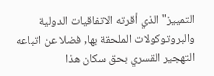التمييز" الذي أقرته الاتفاقيات الدولية والبروتوكولات الملحقة بها, فضلا عن اتباعه التهجير القسري بحق سكان هذا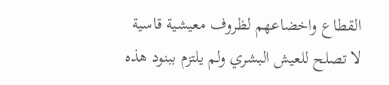القطاع واخضاعهم لظروف معيشية قاسية لا تصلح للعيش البشري ولم يلتزم ببنود هذه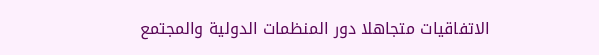الاتفاقيات متجاهلا دور المنظمات الدولية والمجتمع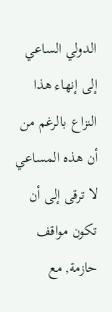الدولي الساعي إلى إنهاء هذا النزاع بالرغم من أن هذه المساعي لا ترقى إلى أن تكون مواقف حازمة, مع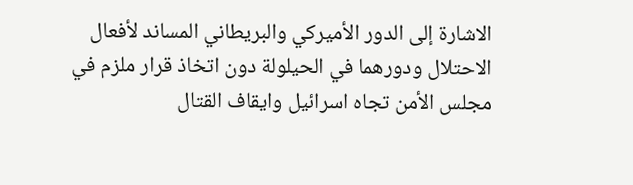الاشارة إلى الدور الأميركي والبريطاني المساند لأفعال الاحتلال ودورهما في الحيلولة دون اتخاذ قرار ملزم في مجلس الأمن تجاه اسرائيل وايقاف القتال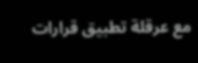مع عرقلة تطبيق قرارات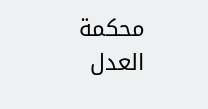محكمة العدل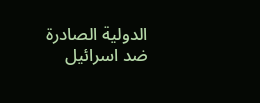الدولية الصادرة ضد اسرائيل